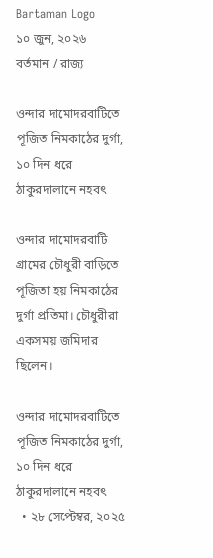Bartaman Logo
১০ জুন, ২০২৬
বর্তমান / রাজ্য

ওন্দার দামোদরবাটিতে পূজিত নিমকাঠের দুর্গা, ১০ দিন ধরে ঠাকুরদালানে নহবৎ

ওন্দার দামোদরবাটি গ্রামের চৌধুরী বাড়িতে পূজিতা হয় নিমকাঠের দুর্গা প্রতিমা। চৌধুরীরা একসময় জমিদার ছিলেন।

ওন্দার দামোদরবাটিতে পূজিত নিমকাঠের দুর্গা, ১০ দিন ধরে ঠাকুরদালানে নহবৎ
  • ২৮ সেপ্টেম্বর, ২০২৫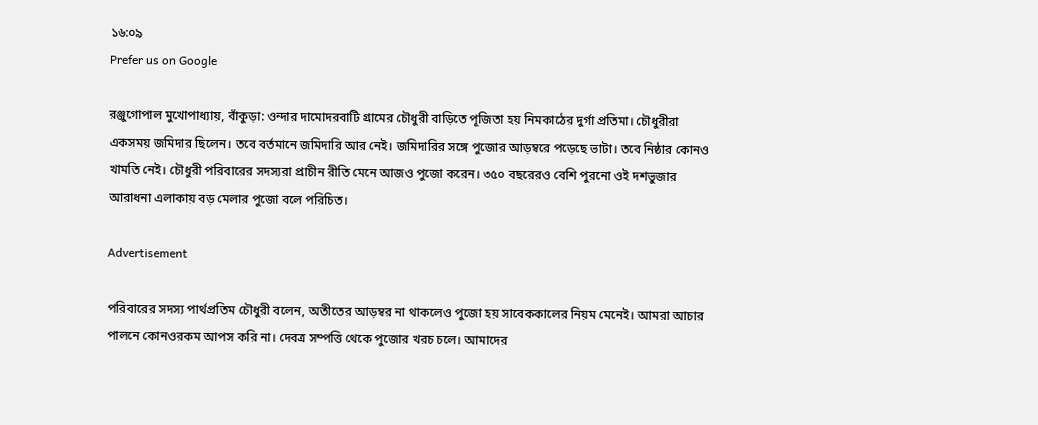১৬:০৯
Prefer us on Google

রঞ্জুগোপাল মুখোপাধ্যায়, বাঁকুড়া: ওন্দার দামোদরবাটি গ্রামের চৌধুরী বাড়িতে পূজিতা হয় নিমকাঠের দুর্গা প্রতিমা। চৌধুরীরা একসময় জমিদার ছিলেন। তবে বর্তমানে জমিদারি আর নেই। জমিদারির সঙ্গে পুজোর আড়ম্বরে পড়েছে ভাটা। তবে নিষ্ঠার কোনও খামতি নেই। চৌধুরী পরিবারের সদস্যরা প্রাচীন রীতি মেনে আজও পুজো করেন। ৩৫০ বছরেরও বেশি পুরনো ওই দশভুজার আরাধনা এলাকায় বড় মেলার পুজো বলে পরিচিত।

Advertisement

পরিবারের সদস্য পার্থপ্রতিম চৌধুরী বলেন, অতীতের আড়ম্বর না থাকলেও পুজো হয় সাবেককালের নিয়ম মেনেই। আমরা আচার পালনে কোনওরকম আপস করি না। দেবত্র সম্পত্তি থেকে পুজোর খরচ চলে। আমাদের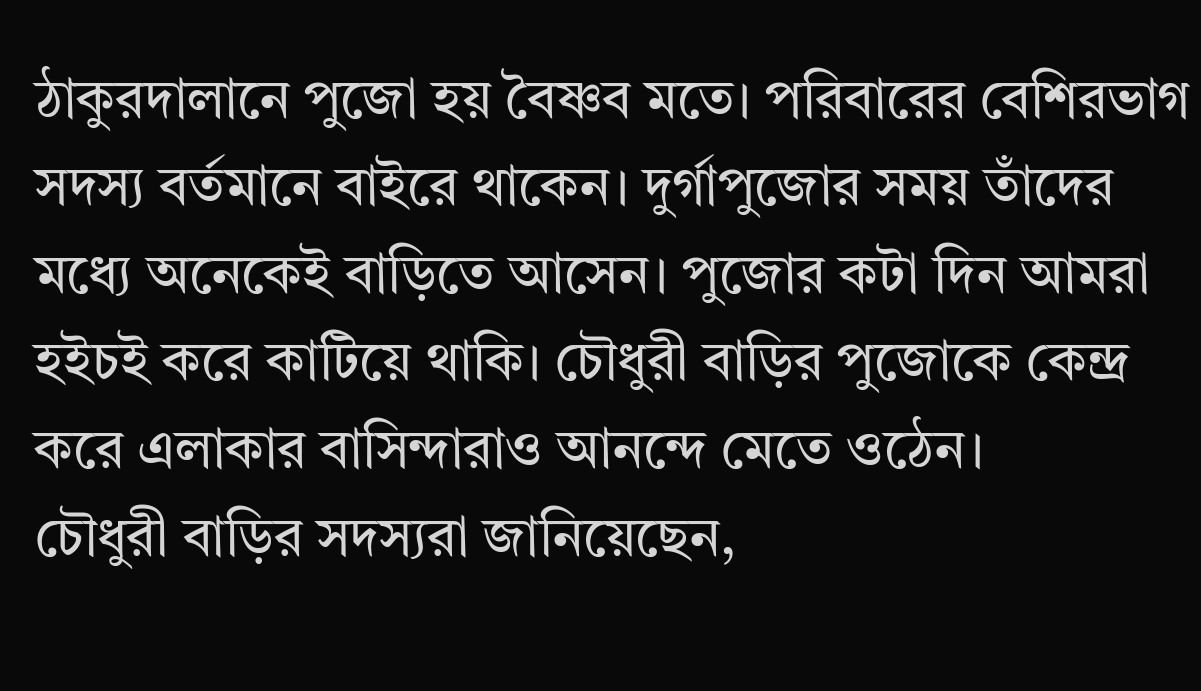ঠাকুরদালানে পুজো হয় বৈষ্ণব মতে। পরিবারের বেশিরভাগ সদস্য বর্তমানে বাইরে থাকেন। দুর্গাপুজোর সময় তাঁদের মধ্যে অনেকেই বাড়িতে আসেন। পুজোর কটা দিন আমরা হইচই করে কাটিয়ে থাকি। চৌধুরী বাড়ির পুজোকে কেন্দ্র করে এলাকার বাসিন্দারাও আনন্দে মেতে ওঠেন।
চৌধুরী বাড়ির সদস্যরা জানিয়েছেন,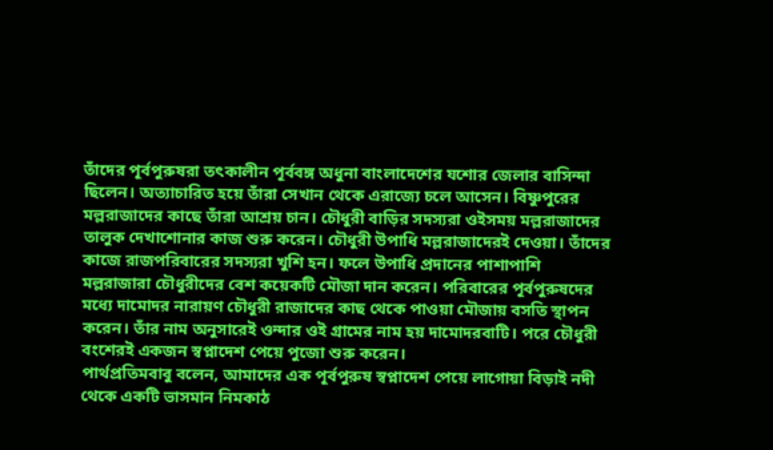তাঁদের পূর্বপুরুষরা তৎকালীন পূর্ববঙ্গ অধুনা বাংলাদেশের যশোর জেলার বাসিন্দা ছিলেন। অত্যাচারিত হয়ে তাঁরা সেখান থেকে এরাজ্যে চলে আসেন। বিষ্ণুপুরের মল্লরাজাদের কাছে তাঁরা আশ্রয় চান। চৌধুরী বাড়ির সদস্যরা ওইসময় মল্লরাজাদের তালুক দেখাশোনার কাজ শুরু করেন। চৌধুরী উপাধি মল্লরাজাদেরই দেওয়া। তাঁদের কাজে রাজপরিবারের সদস্যরা খুশি হন। ফলে উপাধি প্রদানের পাশাপাশি মল্লরাজারা চৌধুরীদের বেশ কয়েকটি মৌজা দান করেন। পরিবারের পূর্বপুরুষদের মধ্যে দামোদর নারায়ণ চৌধুরী রাজাদের কাছ থেকে পাওয়া মৌজায় বসতি স্থাপন করেন। তাঁর নাম অনুসারেই ওন্দার ওই গ্রামের নাম হয় দামোদরবাটি। পরে চৌধুরী বংশেরই একজন স্বপ্নাদেশ পেয়ে পুজো শুরু করেন।
পার্থপ্রতিমবাবু বলেন, আমাদের এক পূর্বপুরুষ স্বপ্নাদেশ পেয়ে লাগোয়া বিড়াই নদী থেকে একটি ভাসমান নিমকাঠ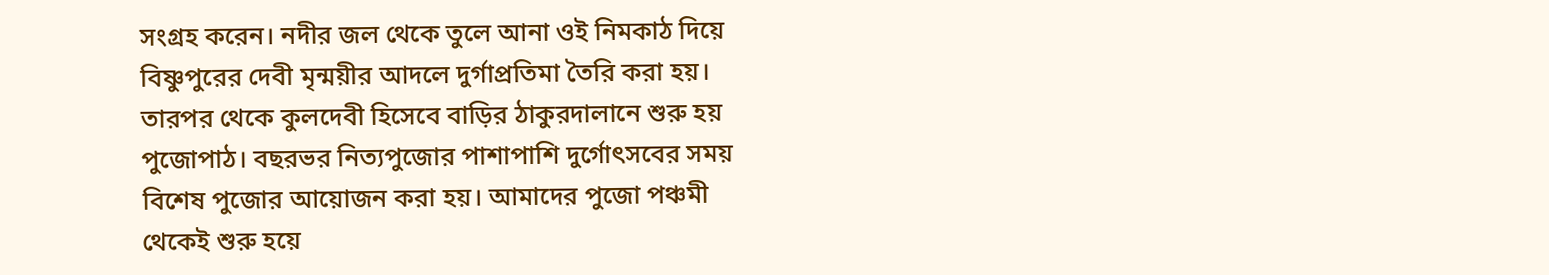সংগ্রহ করেন। নদীর জল থেকে তুলে আনা ওই নিমকাঠ দিয়ে বিষ্ণুপুরের দেবী মৃন্ময়ীর আদলে দুর্গাপ্রতিমা তৈরি করা হয়। তারপর থেকে কুলদেবী হিসেবে বাড়ির ঠাকুরদালানে শুরু হয় পুজোপাঠ। বছরভর নিত্যপুজোর পাশাপাশি দুর্গোৎসবের সময় বিশেষ পুজোর আয়োজন করা হয়। আমাদের পুজো পঞ্চমী থেকেই শুরু হয়ে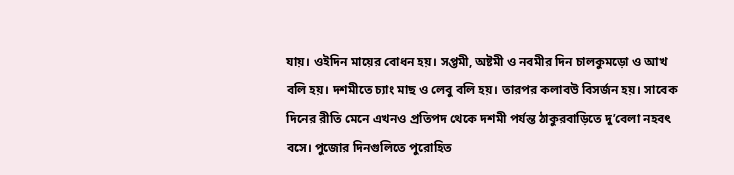যায়। ওইদিন মায়ের বোধন হয়। সপ্তমী, অষ্টমী ও নবমীর দিন চালকুমড়ো ও আখ বলি হয়। দশমীতে চ্যাং মাছ ও লেবু বলি হয়। তারপর কলাবউ বিসর্জন হয়। সাবেক দিনের রীতি মেনে এখনও প্রতিপদ থেকে দশমী পর্যন্ত ঠাকুরবাড়িতে দু’বেলা নহবৎ বসে। পুজোর দিনগুলিতে পুরোহিত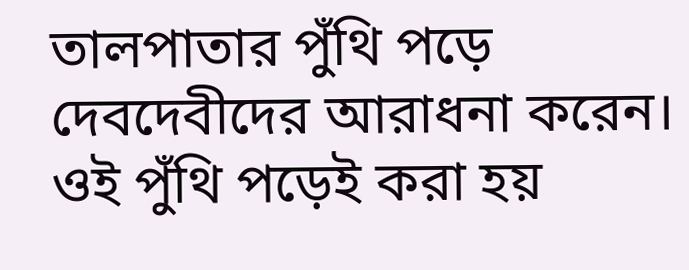তালপাতার পুঁথি পড়ে দেবদেবীদের আরাধনা করেন। ওই পুঁথি পড়েই করা হয়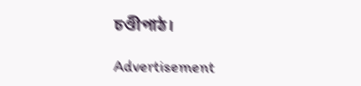চণ্ডীপাঠ।

Advertisement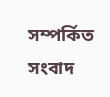সম্পর্কিত সংবাদ